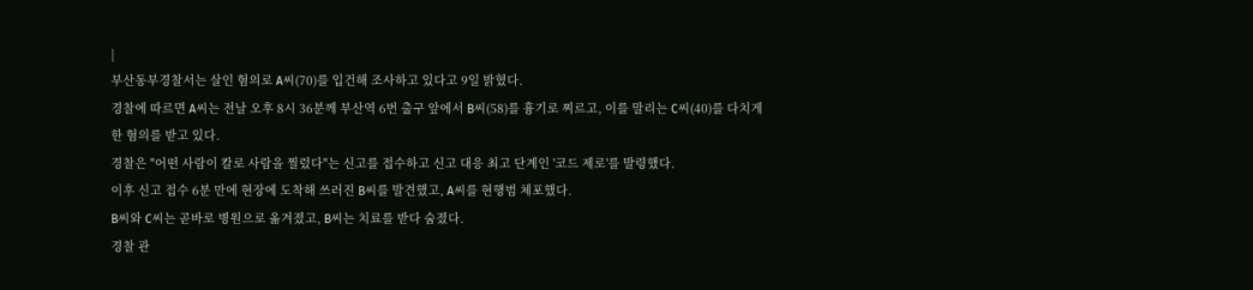|
부산동부경찰서는 살인 혐의로 A씨(70)를 입건해 조사하고 있다고 9일 밝혔다.
경찰에 따르면 A씨는 전날 오후 8시 36분께 부산역 6번 출구 앞에서 B씨(58)를 흉기로 찌르고, 이를 말리는 C씨(40)를 다치게 한 혐의를 받고 있다.
경찰은 "어떤 사람이 칼로 사람을 찔렀다"는 신고를 접수하고 신고 대응 최고 단계인 '코드 제로'를 발령했다.
이후 신고 접수 6분 만에 현장에 도착해 쓰러진 B씨를 발견했고, A씨를 현행범 체포했다.
B씨와 C씨는 곧바로 병원으로 옮겨졌고, B씨는 치료를 받다 숨졌다.
경찰 관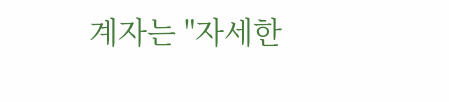계자는 "자세한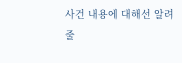사건 내용에 대해선 알려줄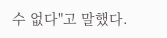수 없다"고 말했다.